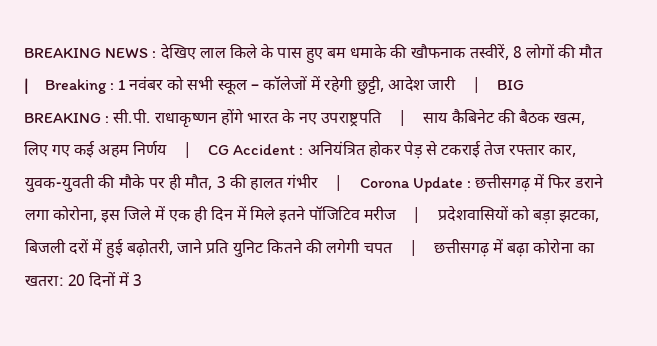BREAKING NEWS : देखिए लाल किले के पास हुए बम धमाके की खौफनाक तस्वीरें, 8 लोगों की मौत    |    Breaking : 1 नवंबर को सभी स्कूल – कॉलेजों में रहेगी छुट्टी, आदेश जारी    |    BIG BREAKING : सी.पी. राधाकृष्णन होंगे भारत के नए उपराष्ट्रपति    |    साय कैबिनेट की बैठक खत्म, लिए गए कई अहम निर्णय    |    CG Accident : अनियंत्रित होकर पेड़ से टकराई तेज रफ्तार कार, युवक-युवती की मौके पर ही मौत, 3 की हालत गंभीर    |    Corona Update : छत्तीसगढ़ में फिर डराने लगा कोरोना, इस जिले में एक ही दिन में मिले इतने पॉजिटिव मरीज    |    प्रदेशवासियों को बड़ा झटका, बिजली दरों में हुई बढ़ोतरी, जाने प्रति युनिट कितने की लगेगी चपत    |    छत्तीसगढ़ में बढ़ा कोरोना का खतरा: 20 दिनों में 3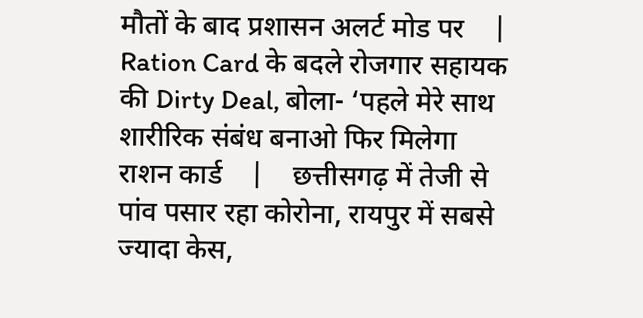मौतों के बाद प्रशासन अलर्ट मोड पर    |    Ration Card के बदले रोजगार सहायक की Dirty Deal, बोला- ‘पहले मेरे साथ शारीरिक संबंध बनाओ फिर मिलेगा राशन कार्ड    |    छत्तीसगढ़ में तेजी से पांव पसार रहा कोरोना, रायपुर में सबसे ज्यादा केस,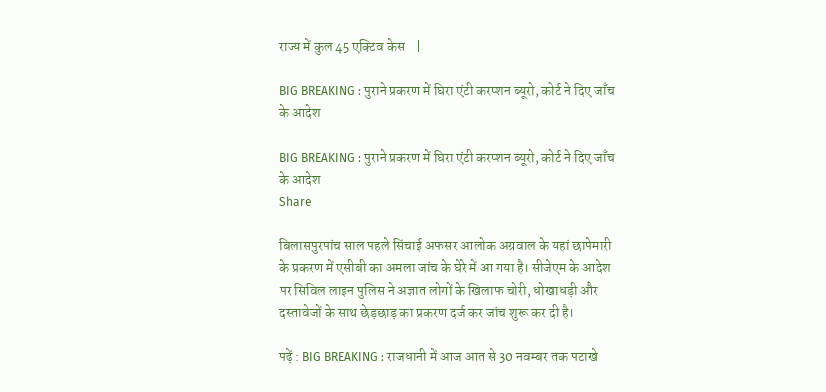राज्य में कुल 45 एक्टिव केस    |

BIG BREAKING : पुराने प्रकरण में घिरा एंटी करप्शन ब्यूरो, कोर्ट ने दिए जाँच के आदेश

BIG BREAKING : पुराने प्रकरण में घिरा एंटी करप्शन ब्यूरो, कोर्ट ने दिए जाँच के आदेश
Share

बिलासपुरपांच साल पहले सिंचाई अफसर आलोक अग्रवाल के यहां छापेमारी के प्रकरण में एसीबी का अमला जांच के घेरे में आ गया है। सीजेएम के आदेश पर सिविल लाइन पुलिस ने अज्ञात लोगों के खिलाफ चोरी, धोखाधड़ी और दस्तावेजों के साथ छेड़छाड़ का प्रकरण दर्ज कर जांच शुरू कर दी है।

पढ़ें : BIG BREAKING : राजधानी में आज आत से 30 नवम्बर तक पटाखे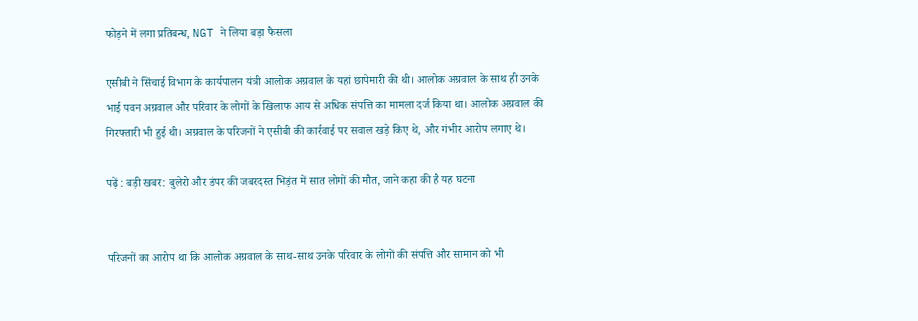फोड़ने में लगा प्रतिबन्ध, NGT ने लिया बड़ा फैसला

एसीबी ने सिंचाई विभाग के कार्यपालन यंत्री आलोक अग्रवाल के यहां छापेमारी की थी। आलोक अग्रवाल के साथ ही उनके भाई पवन अग्रवाल और परिवार के लोगों के खिलाफ आय से अधिक संपत्ति का मामला दर्ज किया था। आलोक अग्रवाल की गिरफ्तारी भी हुई थी। अग्रवाल के परिजनों ने एसीबी की कार्रवाई पर सवाल खड़े किए थे, और गंभीर आरोप लगाए थे।

पढ़ें : बड़ी खबर: बुलेरो और डंपर की जबरदस्त भिड़ंत में सात लोगों की मौत, जाने कहा की है यह घटना


परिजनों का आरोप था कि आलोक अग्रवाल के साथ-साथ उनके परिवार के लोगों की संपत्ति और सामान को भी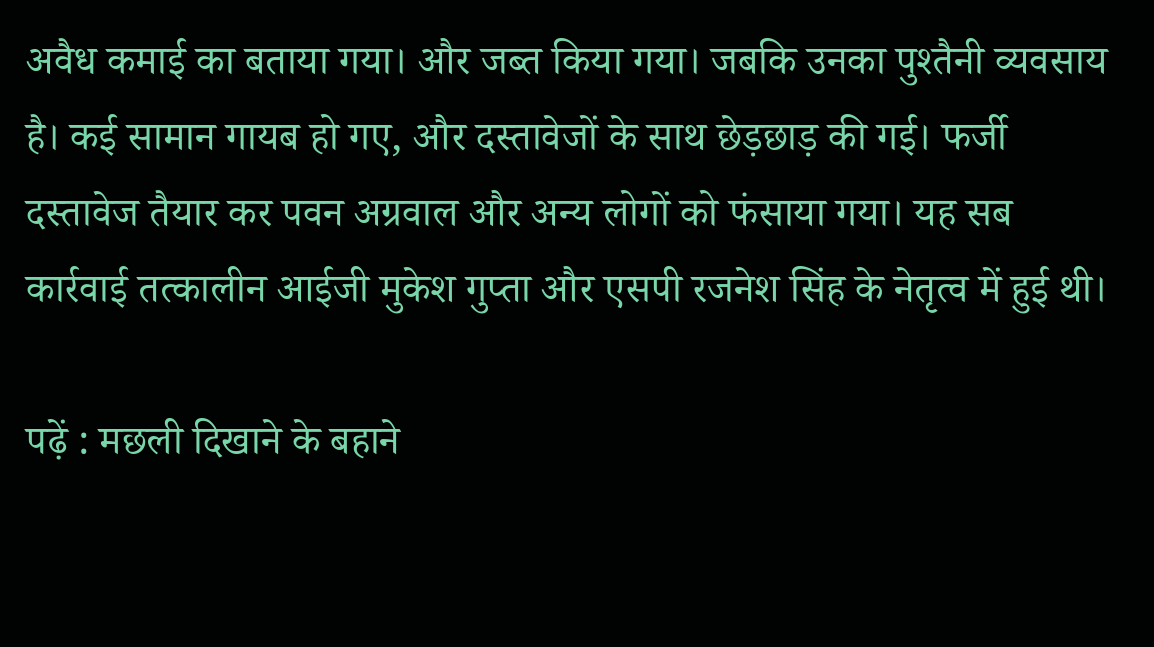अवैध कमाई का बताया गया। और जब्त किया गया। जबकि उनका पुश्तैनी व्यवसाय है। कई सामान गायब हो गए, और दस्तावेजों के साथ छेड़छाड़ की गई। फर्जी दस्तावेज तैयार कर पवन अग्रवाल और अन्य लोगों को फंसाया गया। यह सब कार्रवाई तत्कालीन आईजी मुकेश गुप्ता और एसपी रजनेश सिंह के नेतृत्व में हुई थी।

पढ़ें : मछली दिखाने के बहाने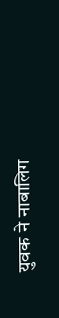युवक ने नाबालिग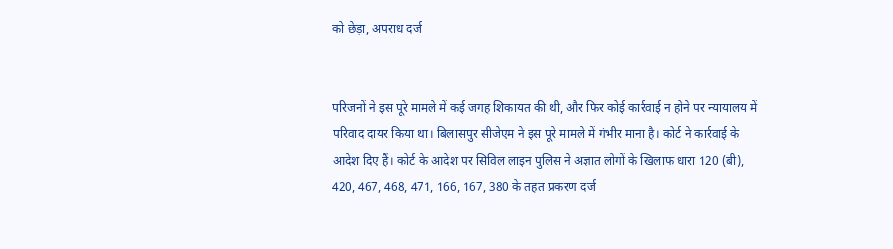को छेड़ा, अपराध दर्ज


परिजनों ने इस पूरे मामले में कई जगह शिकायत की थी, और फिर कोई कार्रवाई न होने पर न्यायालय में परिवाद दायर किया था। बिलासपुर सीजेएम ने इस पूरे मामले में गंभीर माना है। कोर्ट ने कार्रवाई के आदेश दिए हैं। कोर्ट के आदेश पर सिविल लाइन पुलिस ने अज्ञात लोगों के खिलाफ धारा 120 (बी), 420, 467, 468, 471, 166, 167, 380 के तहत प्रकरण दर्ज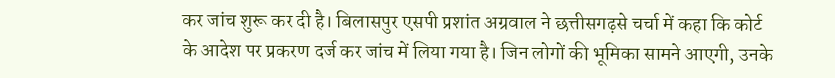कर जांच शुरू कर दी है। बिलासपुर एसपी प्रशांत अग्रवाल ने छत्तीसगढ़से चर्चा में कहा कि कोर्ट के आदेश पर प्रकरण दर्ज कर जांच में लिया गया है। जिन लोगों की भूमिका सामने आएगी, उनके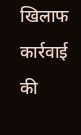खिलाफ कार्रवाई की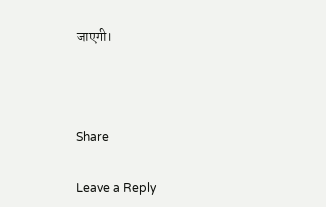जाएगी।



Share

Leave a Reply